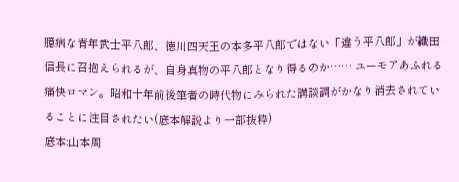臆病な青年武士平八郎、徳川四天王の本多平八郎ではない「違う平八郎」が織田信長に召抱えられるが、自身真物の平八郎となり得るのか…… ユーモアあふれる痛快ロマン。昭和十年前後筆者の時代物にみられた講談調がかなり消去されていることに注目されたい(底本解説より一部抜粋)
底本:山本周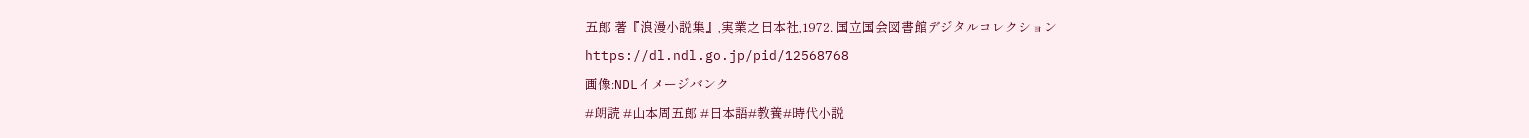五郎 著『浪漫小説集』,実業之日本社,1972. 国立国会図書館デジタルコレクション https://dl.ndl.go.jp/pid/12568768
画像:NDLイメージバンク
#朗読 #山本周五郎 #日本語#教養#時代小説